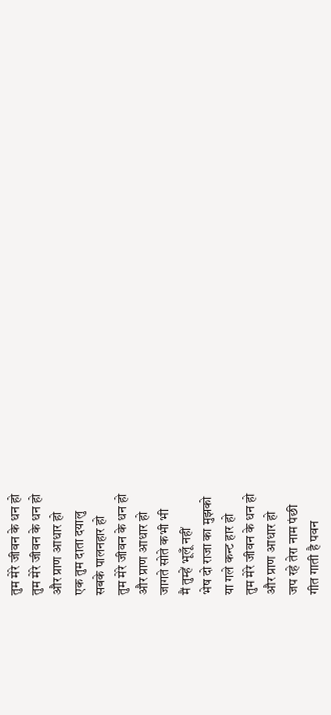तुम मेरे जीवन के धन हो
तुम मेरे जीवन के धन हो
और प्राण आधार हो
एक तुम दाता दयालु
सबके पालनहार हो
तुम मेरे जीवन के धन हो
और प्राण आधार हो
जागते सोते कभी भी
मैं तुम्हें भूलूँ नहीं
भेष दो राजा का मुझको
या गले कन्ट हार हो
तुम मेरे जीवन के धन हो
और प्राण आधार हो
जप रहे तेरा नाम पंछी
गीत गाती है पवन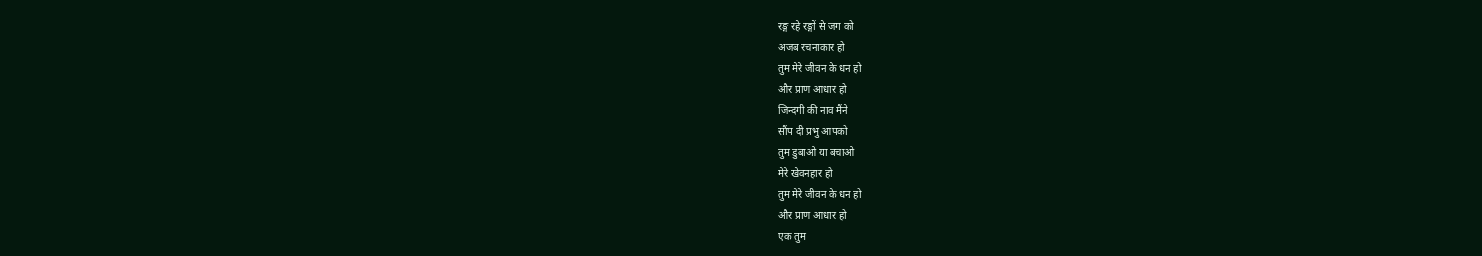रङ्ग रहे रङ्गों से जग को
अजब रचनाकार हो
तुम मेरे जीवन के धन हो
और प्राण आधार हो
जिन्दगी की नाव मैंने
सौंप दी प्रभु आपको
तुम डुबाओ या बचाओ
मेरे खेवनहार हो
तुम मेरे जीवन के धन हो
और प्राण आधार हो
एक तुम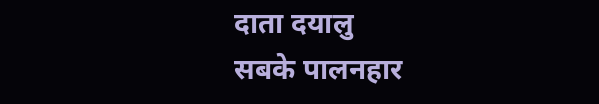दाता दयालु
सबके पालनहार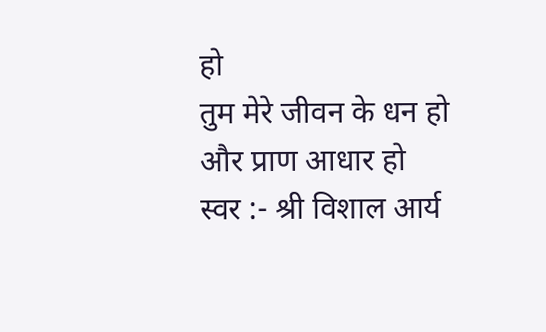हो
तुम मेरे जीवन के धन हो
और प्राण आधार हो
स्वर :- श्री विशाल आर्य